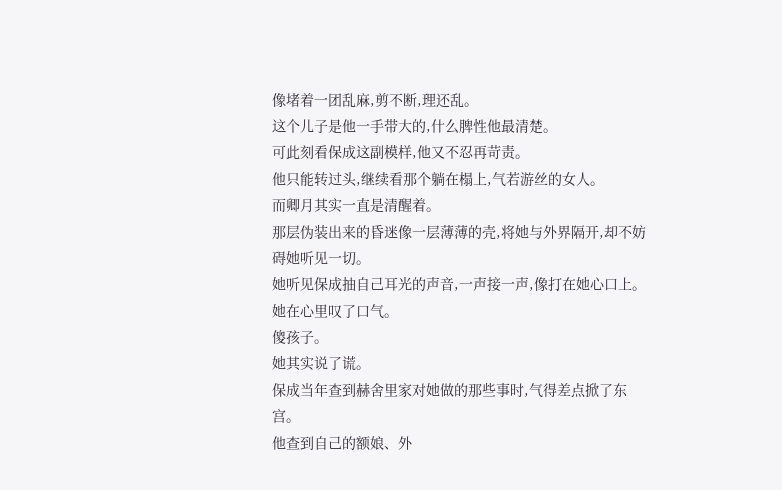像堵着一团乱麻,剪不断,理还乱。
这个儿子是他一手带大的,什么脾性他最清楚。
可此刻看保成这副模样,他又不忍再苛责。
他只能转过头,继续看那个躺在榻上,气若游丝的女人。
而卿月其实一直是清醒着。
那层伪装出来的昏迷像一层薄薄的壳,将她与外界隔开,却不妨碍她听见一切。
她听见保成抽自己耳光的声音,一声接一声,像打在她心口上。
她在心里叹了口气。
傻孩子。
她其实说了谎。
保成当年查到赫舍里家对她做的那些事时,气得差点掀了东宫。
他查到自己的额娘、外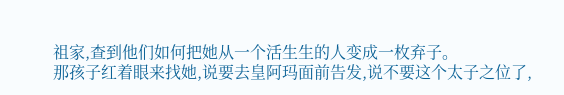祖家,查到他们如何把她从一个活生生的人变成一枚弃子。
那孩子红着眼来找她,说要去皇阿玛面前告发,说不要这个太子之位了,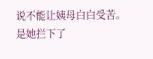说不能让姨母白白受苦。
是她拦下了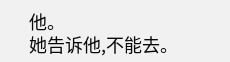他。
她告诉他,不能去。